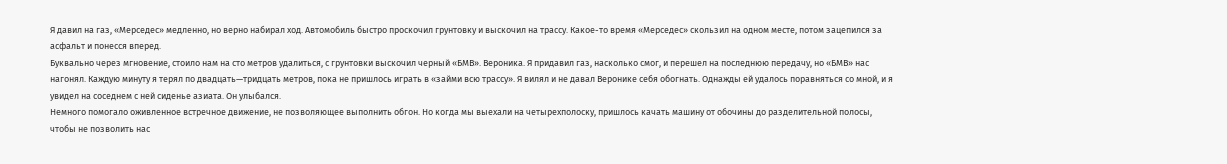Я давил на газ, «Мерседес» медленно, но верно набирал ход. Автомобиль быстро проскочил грунтовку и выскочил на трассу. Какое-то время «Мерседес» скользил на одном месте, потом зацепился за асфальт и понесся вперед.
Буквально через мгновение, стоило нам на сто метров удалиться, с грунтовки выскочил черный «БМВ». Вероника. Я придавил газ, насколько смог, и перешел на последнюю передачу, но «БМВ» нас нагонял. Каждую минуту я терял по двадцать—тридцать метров, пока не пришлось играть в «займи всю трассу». Я вилял и не давал Веронике себя обогнать. Однажды ей удалось поравняться со мной, и я увидел на соседнем с ней сиденье азиата. Он улыбался.
Немного помогало оживленное встречное движение, не позволяющее выполнить обгон. Но когда мы выехали на четырехполоску, пришлось качать машину от обочины до разделительной полосы, чтобы не позволить нас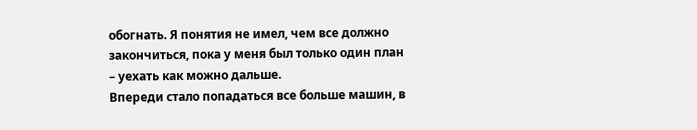обогнать. Я понятия не имел, чем все должно закончиться, пока у меня был только один план – уехать как можно дальше.
Впереди стало попадаться все больше машин, в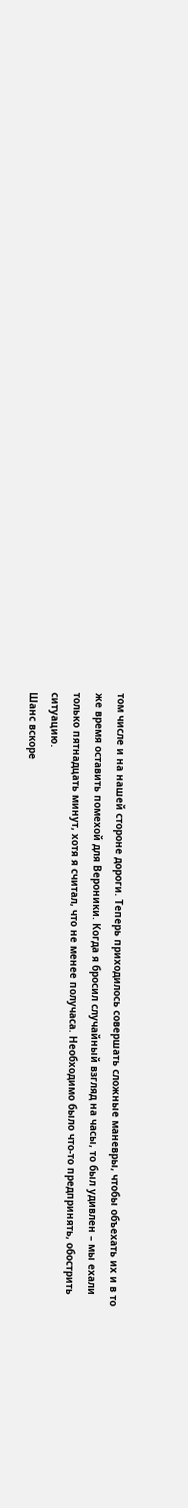том числе и на нашей стороне дороги. Теперь приходилось совершать сложные маневры, чтобы объехать их и в то же время оставить помехой для Вероники. Когда я бросил случайный взгляд на часы, то был удивлен – мы ехали только пятнадцать минут, хотя я считал, что не менее получаса. Необходимо было что-то предпринять, обострить ситуацию.
Шанс вскоре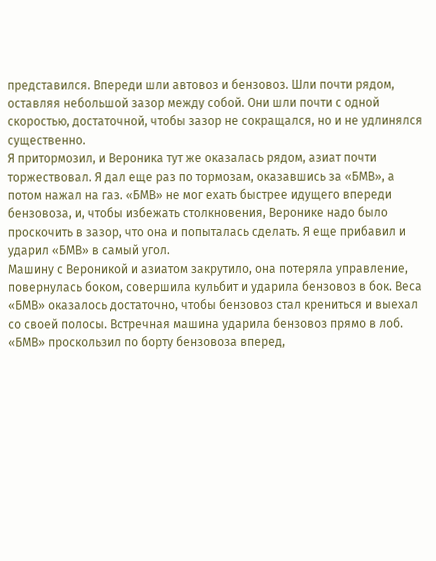представился. Впереди шли автовоз и бензовоз. Шли почти рядом, оставляя небольшой зазор между собой. Они шли почти с одной скоростью, достаточной, чтобы зазор не сокращался, но и не удлинялся существенно.
Я притормозил, и Вероника тут же оказалась рядом, азиат почти торжествовал. Я дал еще раз по тормозам, оказавшись за «БМВ», а потом нажал на газ. «БМВ» не мог ехать быстрее идущего впереди бензовоза, и, чтобы избежать столкновения, Веронике надо было проскочить в зазор, что она и попыталась сделать. Я еще прибавил и ударил «БМВ» в самый угол.
Машину с Вероникой и азиатом закрутило, она потеряла управление, повернулась боком, совершила кульбит и ударила бензовоз в бок. Веса «БМВ» оказалось достаточно, чтобы бензовоз стал крениться и выехал со своей полосы. Встречная машина ударила бензовоз прямо в лоб. «БМВ» проскользил по борту бензовоза вперед,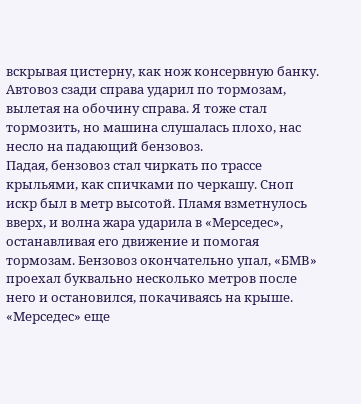вскрывая цистерну, как нож консервную банку. Автовоз сзади справа ударил по тормозам, вылетая на обочину справа. Я тоже стал тормозить, но машина слушалась плохо, нас несло на падающий бензовоз.
Падая, бензовоз стал чиркать по трассе крыльями, как спичками по черкашу. Сноп искр был в метр высотой. Пламя взметнулось вверх, и волна жара ударила в «Мерседес», останавливая его движение и помогая тормозам. Бензовоз окончательно упал, «БМВ» проехал буквально несколько метров после него и остановился, покачиваясь на крыше. «Мерседес» еще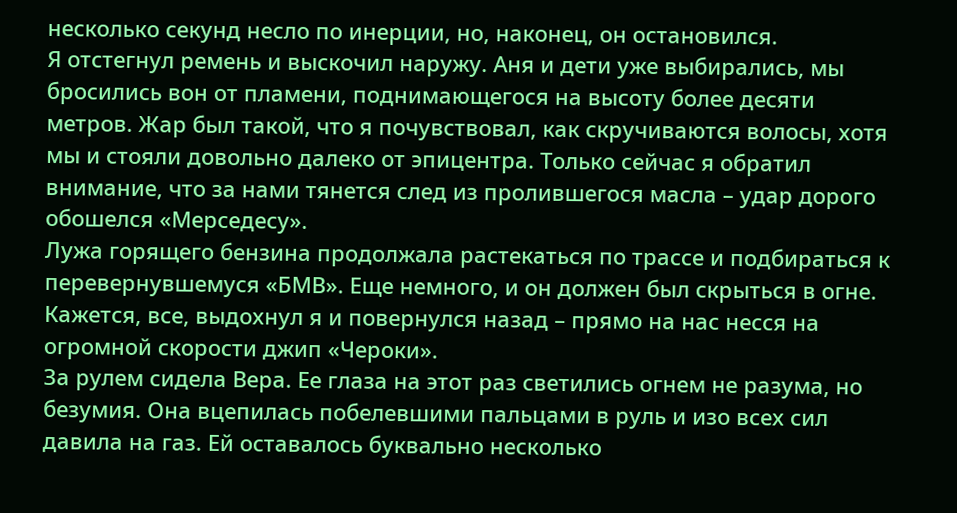несколько секунд несло по инерции, но, наконец, он остановился.
Я отстегнул ремень и выскочил наружу. Аня и дети уже выбирались, мы бросились вон от пламени, поднимающегося на высоту более десяти метров. Жар был такой, что я почувствовал, как скручиваются волосы, хотя мы и стояли довольно далеко от эпицентра. Только сейчас я обратил внимание, что за нами тянется след из пролившегося масла – удар дорого обошелся «Мерседесу».
Лужа горящего бензина продолжала растекаться по трассе и подбираться к перевернувшемуся «БМВ». Еще немного, и он должен был скрыться в огне. Кажется, все, выдохнул я и повернулся назад – прямо на нас несся на огромной скорости джип «Чероки».
За рулем сидела Вера. Ее глаза на этот раз светились огнем не разума, но безумия. Она вцепилась побелевшими пальцами в руль и изо всех сил давила на газ. Ей оставалось буквально несколько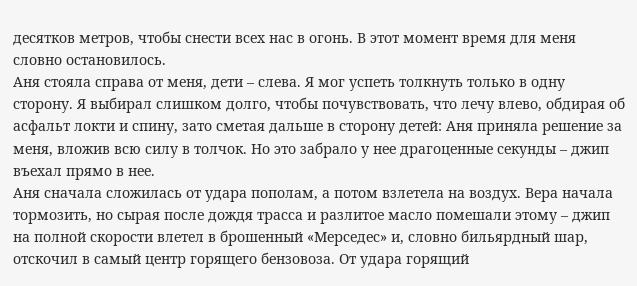десятков метров, чтобы снести всех нас в огонь. В этот момент время для меня словно остановилось.
Аня стояла справа от меня, дети – слева. Я мог успеть толкнуть только в одну сторону. Я выбирал слишком долго, чтобы почувствовать, что лечу влево, обдирая об асфальт локти и спину, зато сметая дальше в сторону детей: Аня приняла решение за меня, вложив всю силу в толчок. Но это забрало у нее драгоценные секунды – джип въехал прямо в нее.
Аня сначала сложилась от удара пополам, а потом взлетела на воздух. Вера начала тормозить, но сырая после дождя трасса и разлитое масло помешали этому – джип на полной скорости влетел в брошенный «Мерседес» и, словно бильярдный шар, отскочил в самый центр горящего бензовоза. От удара горящий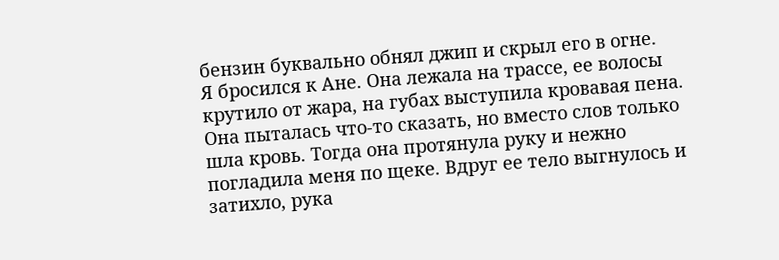бензин буквально обнял джип и скрыл его в огне.
Я бросился к Ане. Она лежала на трассе, ее волосы крутило от жара, на губах выступила кровавая пена. Она пыталась что-то сказать, но вместо слов только шла кровь. Тогда она протянула руку и нежно погладила меня по щеке. Вдруг ее тело выгнулось и затихло, рука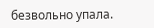безвольно упала.